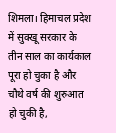शिमला। हिमाचल प्रदेश में सुक्खू सरकार के तीन साल का कार्यकाल पूरा हो चुका है और चौथे वर्ष की शुरुआत हो चुकी है,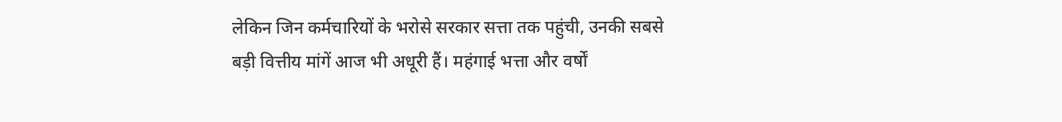लेकिन जिन कर्मचारियों के भरोसे सरकार सत्ता तक पहुंची, उनकी सबसे बड़ी वित्तीय मांगें आज भी अधूरी हैं। महंगाई भत्ता और वर्षों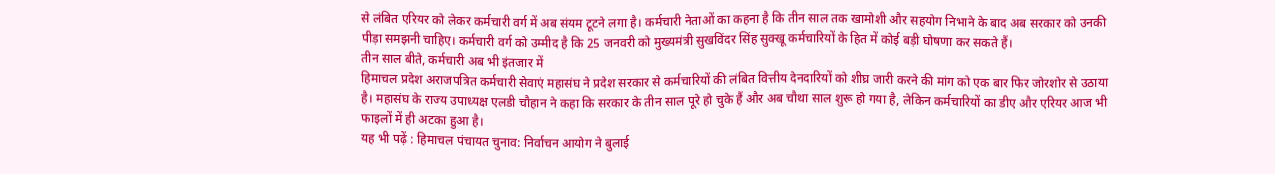से लंबित एरियर को लेकर कर्मचारी वर्ग में अब संयम टूटने लगा है। कर्मचारी नेताओं का कहना है कि तीन साल तक खामोशी और सहयोग निभाने के बाद अब सरकार को उनकी पीड़ा समझनी चाहिए। कर्मचारी वर्ग को उम्मीद है कि 25 जनवरी को मुख्यमंत्री सुखविंदर सिंह सुक्खू कर्मचारियों के हित में कोई बड़ी घोषणा कर सकते हैं।
तीन साल बीते, कर्मचारी अब भी इंतजार में
हिमाचल प्रदेश अराजपत्रित कर्मचारी सेवाएं महासंघ ने प्रदेश सरकार से कर्मचारियों की लंबित वित्तीय देनदारियों को शीघ्र जारी करने की मांग को एक बार फिर जोरशोर से उठाया है। महासंघ के राज्य उपाध्यक्ष एलडी चौहान ने कहा कि सरकार के तीन साल पूरे हो चुके हैं और अब चौथा साल शुरू हो गया है, लेकिन कर्मचारियों का डीए और एरियर आज भी फाइलों में ही अटका हुआ है।
यह भी पढ़ें : हिमाचल पंचायत चुनाव: निर्वाचन आयोग ने बुलाई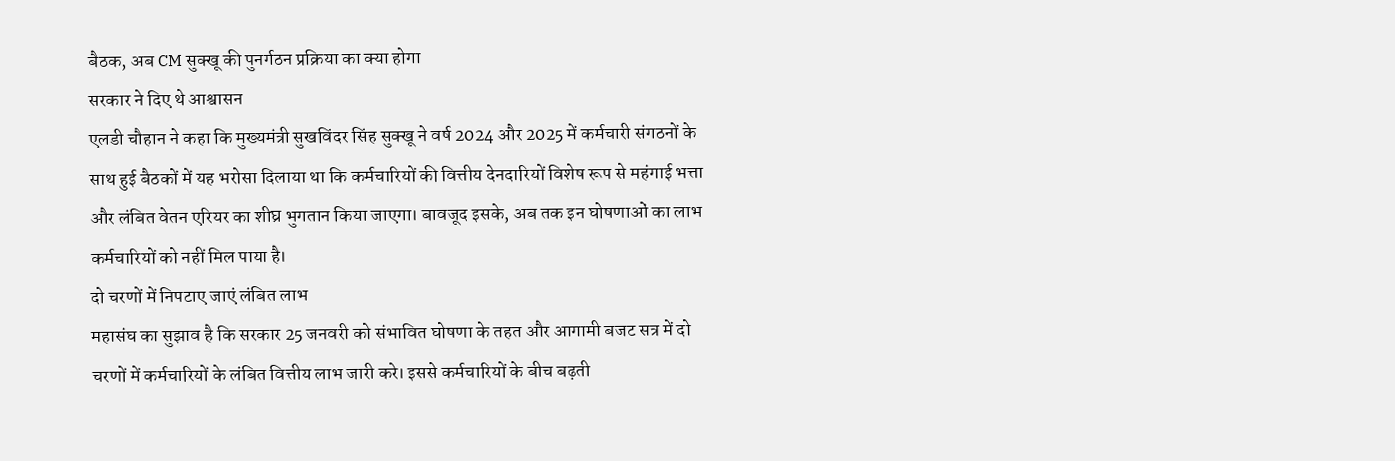बैठक, अब CM सुक्खू की पुनर्गठन प्रक्रिया का क्या होगा
सरकार ने दिए थे आश्वासन
एलडी चौहान ने कहा कि मुख्यमंत्री सुखविंदर सिंह सुक्खू ने वर्ष 2024 और 2025 में कर्मचारी संगठनों के साथ हुई बैठकों में यह भरोसा दिलाया था कि कर्मचारियों की वित्तीय देनदारियों विशेष रूप से महंगाई भत्ता और लंबित वेतन एरियर का शीघ्र भुगतान किया जाएगा। बावजूद इसके, अब तक इन घोषणाओं का लाभ कर्मचारियों को नहीं मिल पाया है।
दो चरणों में निपटाए जाएं लंबित लाभ
महासंघ का सुझाव है कि सरकार 25 जनवरी को संभावित घोषणा के तहत और आगामी बजट सत्र में दो चरणों में कर्मचारियों के लंबित वित्तीय लाभ जारी करे। इससे कर्मचारियों के बीच बढ़ती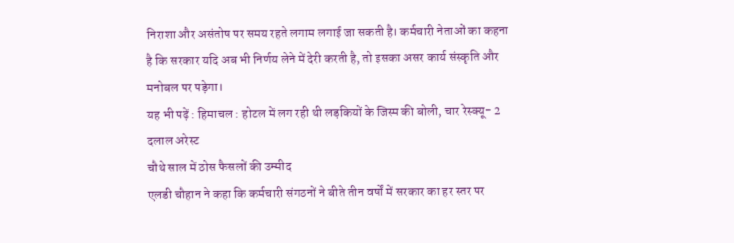निराशा और असंतोष पर समय रहते लगाम लगाई जा सकती है। कर्मचारी नेताओं का कहना है कि सरकार यदि अब भी निर्णय लेने में देरी करती है, तो इसका असर कार्य संस्कृति और मनोबल पर पड़ेगा।
यह भी पढ़ें : हिमाचल : होटल में लग रही थी लड़कियों के जिस्म की बोली, चार रेस्क्यू- 2 दलाल अरेस्ट
चौथे साल में ठोस फैसलों की उम्मीद
एलडी चौहान ने कहा कि कर्मचारी संगठनों ने बीते तीन वर्षों में सरकार का हर स्तर पर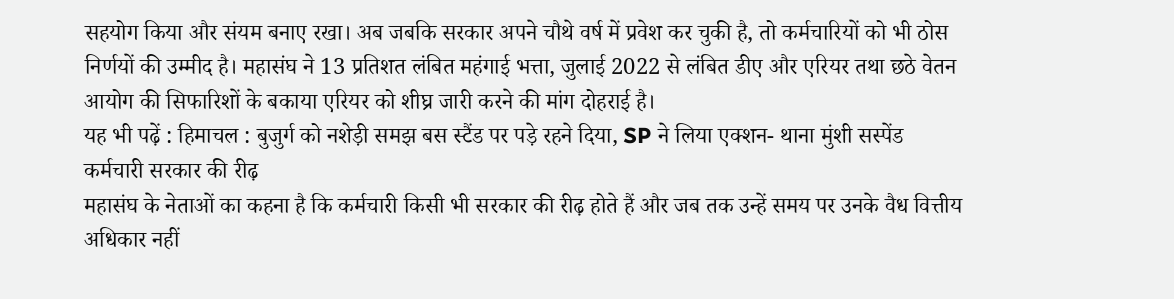सहयोग किया और संयम बनाए रखा। अब जबकि सरकार अपने चौथे वर्ष में प्रवेश कर चुकी है, तो कर्मचारियों को भी ठोस निर्णयों की उम्मीद है। महासंघ ने 13 प्रतिशत लंबित महंगाई भत्ता, जुलाई 2022 से लंबित डीए और एरियर तथा छठे वेतन आयोग की सिफारिशों के बकाया एरियर को शीघ्र जारी करने की मांग दोहराई है।
यह भी पढ़ें : हिमाचल : बुजुर्ग को नशेड़ी समझ बस स्टैंड पर पड़े रहने दिया, SP ने लिया एक्शन- थाना मुंशी सस्पेंड
कर्मचारी सरकार की रीढ़
महासंघ के नेताओं का कहना है कि कर्मचारी किसी भी सरकार की रीढ़ होते हैं और जब तक उन्हें समय पर उनके वैध वित्तीय अधिकार नहीं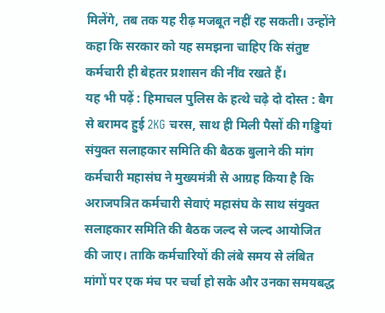मिलेंगे, तब तक यह रीढ़ मजबूत नहीं रह सकती। उन्होंने कहा कि सरकार को यह समझना चाहिए कि संतुष्ट कर्मचारी ही बेहतर प्रशासन की नींव रखते हैं।
यह भी पढ़ें : हिमाचल पुलिस के हत्थे चढ़े दो दोस्त : बैग से बरामद हुई 2KG चरस, साथ ही मिली पैसों की गड्डियां
संयुक्त सलाहकार समिति की बैठक बुलाने की मांग
कर्मचारी महासंघ ने मुख्यमंत्री से आग्रह किया है कि अराजपत्रित कर्मचारी सेवाएं महासंघ के साथ संयुक्त सलाहकार समिति की बैठक जल्द से जल्द आयोजित की जाए। ताकि कर्मचारियों की लंबे समय से लंबित मांगों पर एक मंच पर चर्चा हो सके और उनका समयबद्ध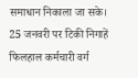समाधान निकाला जा सके।
25 जनवरी पर टिकी निगाहें
फिलहाल कर्मचारी वर्ग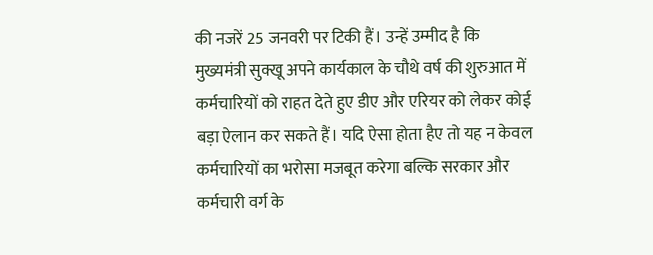की नजरें 25 जनवरी पर टिकी हैं। उन्हें उम्मीद है कि मुख्यमंत्री सुक्खू अपने कार्यकाल के चौथे वर्ष की शुरुआत में कर्मचारियों को राहत देते हुए डीए और एरियर को लेकर कोई बड़ा ऐलान कर सकते हैं। यदि ऐसा होता हैए तो यह न केवल कर्मचारियों का भरोसा मजबूत करेगा बल्कि सरकार और कर्मचारी वर्ग के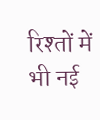रिश्तों में भी नई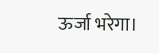ऊर्जा भरेगा।